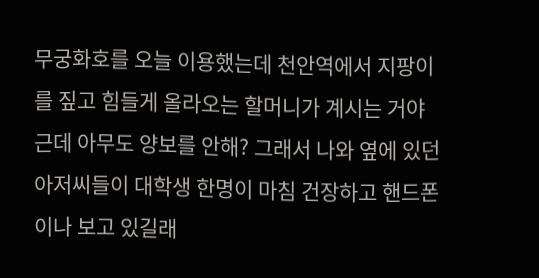무궁화호를 오늘 이용했는데 천안역에서 지팡이를 짚고 힘들게 올라오는 할머니가 계시는 거야
근데 아무도 양보를 안해? 그래서 나와 옆에 있던 아저씨들이 대학생 한명이 마침 건장하고 핸드폰이나 보고 있길래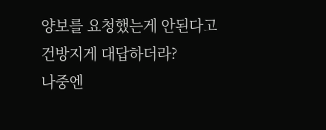양보를 요청했는게 안된다고 건방지게 대답하더라?
나중엔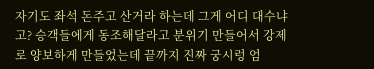자기도 좌석 돈주고 산거라 하는데 그게 어디 대수냐고? 승객들에게 동조해달라고 분위기 만들어서 강제로 양보하게 만들었는데 끝까지 진짜 궁시렁 엄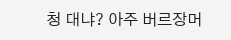청 대냐? 아주 버르장머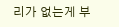리가 없는게 부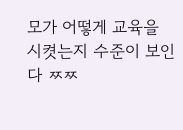모가 어떻게 교육을 시켯는지 수준이 보인다 ㅉㅉ